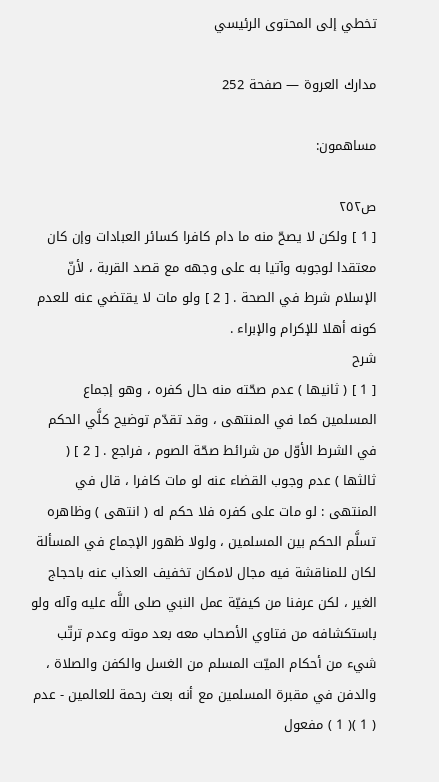تخطي إلى المحتوى الرئيسي

مدارك العروة — صفحة 252

مساهمون:

ص٢٥٢
[ 1 ] ولكن لا يصحّ منه ما دام كافرا كسائر العبادات وإن كان معتقدا لوجوبه وآتيا به على وجهه مع قصد القربة ، لأنّ الإسلام شرط في الصحة . [ 2 ] ولو مات لا يقتضي عنه للعدم كونه أهلا للإكرام والإبراء .
شرح
[ 1 ] ( ثانيها ) عدم صحّته منه حال كفره ، وهو إجماع المسلمين كما في المنتهى ، وقد تقدّم توضيح كلَّي الحكم في الشرط الأوّل من شرائط صحّة الصوم ، فراجع . [ 2 ] ( ثالثها ) عدم وجوب القضاء عنه لو مات كافرا ، قال في المنتهى : لو مات على كفره فلا حكم له ( انتهى ) وظاهره تسلَّم الحكم بين المسلمين ، ولولا ظهور الإجماع في المسألة لكان للمناقشة فيه مجال لامكان تخفيف العذاب عنه باحجاج الغير ، لكن عرفنا من كيفيّة عمل النبي صلى اللَّه عليه وآله ولو باستكشافه من فتاوي الأصحاب معه بعد موته وعدم ترتّب شيء من أحكام الميّت المسلم من الغسل والكفن والصلاة ، والدفن في مقبرة المسلمين مع أنه بعث رحمة للعالمين - عدم ( 1 )( 1 ) مفعول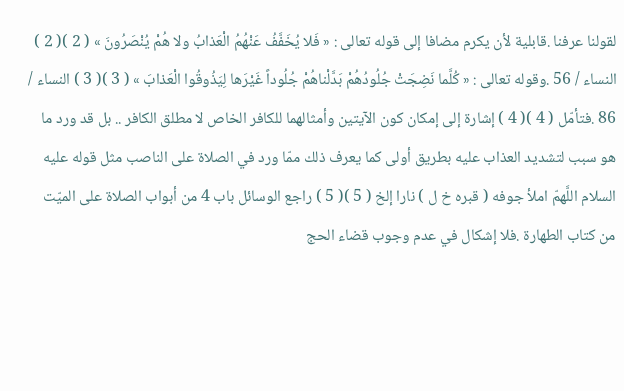لقولنا عرفنا .قابلية لأن يكرم مضافا إلى قوله تعالى : « فَلا يُخَفَّفُ عَنْهُمُ الْعَذابُ ولا هُمْ يُنْصَرُونَ » ( 2 )( 2 ) النساء / 56 .وقوله تعالى : « كُلَّما نَضِجَتْ جُلُودُهُمْ بَدَّلْناهُمْ جُلُوداً غَيْرَها لِيَذُوقُوا الْعَذابَ » ( 3 )( 3 ) النساء / 86 .فتأمّل ( 4 )( 4 ) إشارة إلى إمكان كون الآيتين وأمثالهما للكافر الخاص لا مطلق الكافر .. بل قد ورد ما هو سبب لتشديد العذاب عليه بطريق أولى كما يعرف ذلك ممّا ورد في الصلاة على الناصب مثل قوله عليه السلام اللَّهمّ املأ جوفه ( قبره خ ل ) نارا إلخ ( 5 )( 5 ) راجع الوسائل باب 4 من أبواب الصلاة على الميّت من كتاب الطهارة .فلا إشكال في عدم وجوب قضاء الحج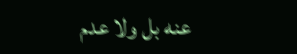عنه بل ولا عدم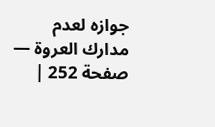جوازه لعدم
مدارك العروة — صفحة 252 |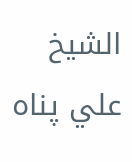الشيخ علي پناه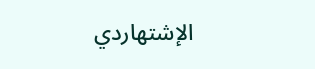الإشتهاردي